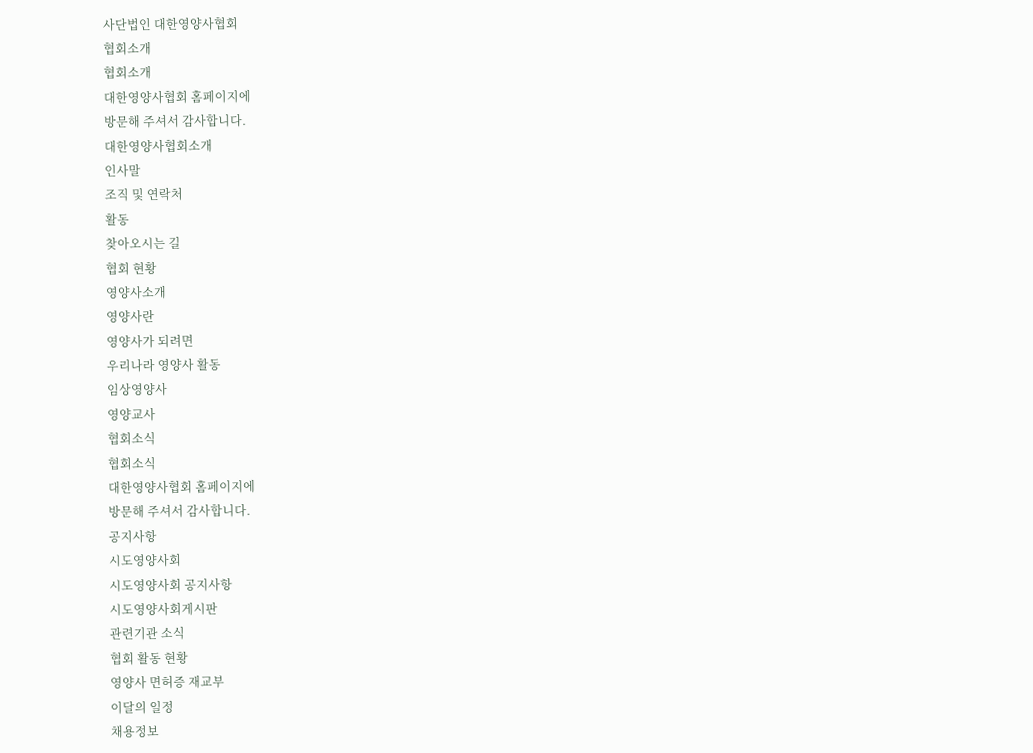사단법인 대한영양사협회
협회소개
협회소개
대한영양사협회 홈페이지에
방문해 주셔서 감사합니다.
대한영양사협회소개
인사말
조직 및 연락처
활동
찾아오시는 길
협회 현황
영양사소개
영양사란
영양사가 되려면
우리나라 영양사 활동
임상영양사
영양교사
협회소식
협회소식
대한영양사협회 홈페이지에
방문해 주셔서 감사합니다.
공지사항
시도영양사회
시도영양사회 공지사항
시도영양사회게시판
관련기관 소식
협회 활동 현황
영양사 면허증 재교부
이달의 일정
채용정보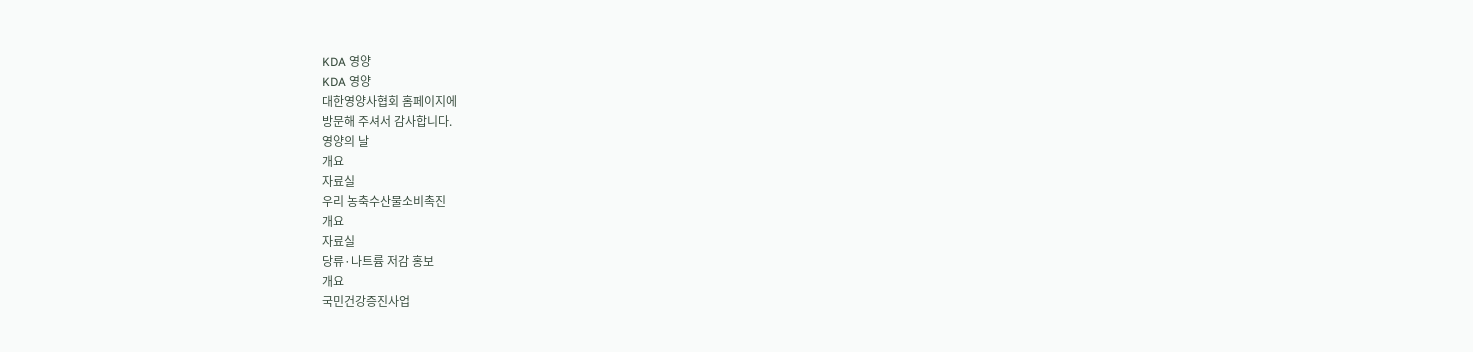KDA 영양
KDA 영양
대한영양사협회 홈페이지에
방문해 주셔서 감사합니다.
영양의 날
개요
자료실
우리 농축수산물소비촉진
개요
자료실
당류·나트륨 저감 홍보
개요
국민건강증진사업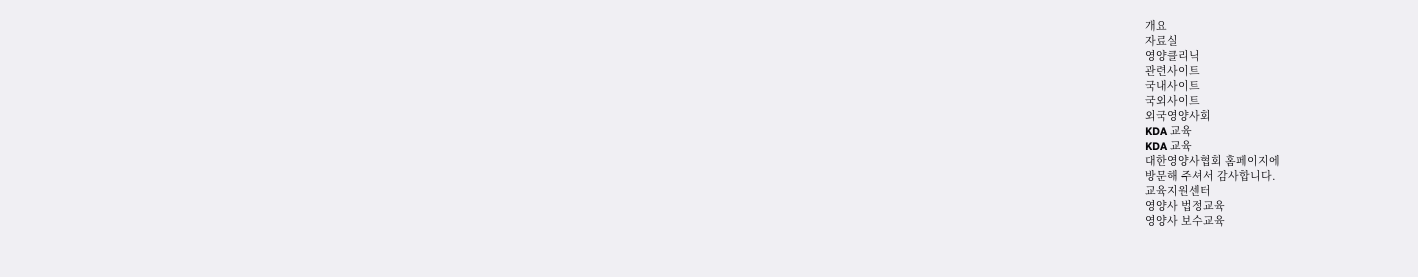개요
자료실
영양클리닉
관련사이트
국내사이트
국외사이트
외국영양사회
KDA 교육
KDA 교육
대한영양사협회 홈페이지에
방문해 주셔서 감사합니다.
교육지원센터
영양사 법정교육
영양사 보수교육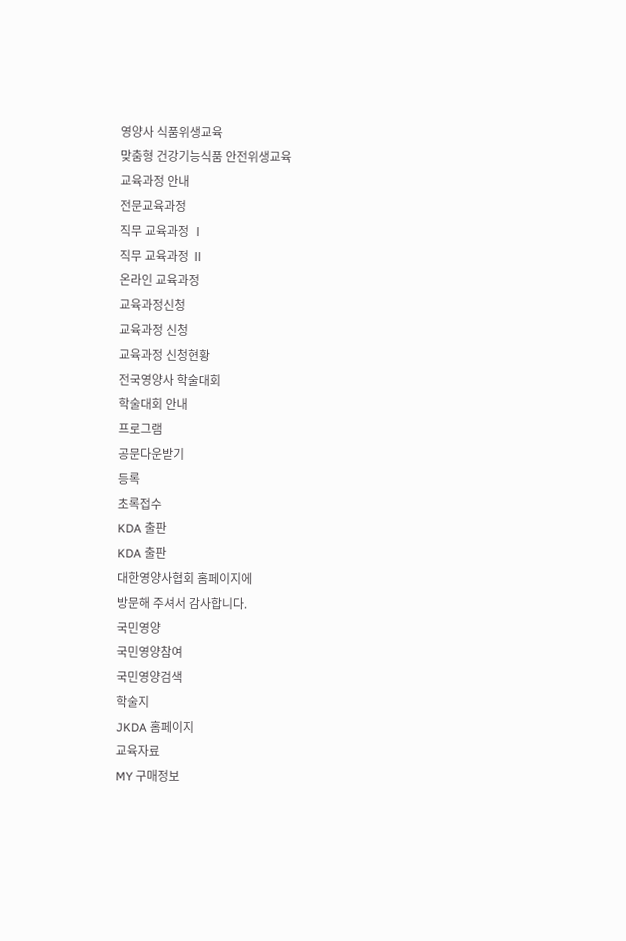영양사 식품위생교육
맞춤형 건강기능식품 안전위생교육
교육과정 안내
전문교육과정
직무 교육과정 Ⅰ
직무 교육과정 Ⅱ
온라인 교육과정
교육과정신청
교육과정 신청
교육과정 신청현황
전국영양사 학술대회
학술대회 안내
프로그램
공문다운받기
등록
초록접수
KDA 출판
KDA 출판
대한영양사협회 홈페이지에
방문해 주셔서 감사합니다.
국민영양
국민영양참여
국민영양검색
학술지
JKDA 홈페이지
교육자료
MY 구매정보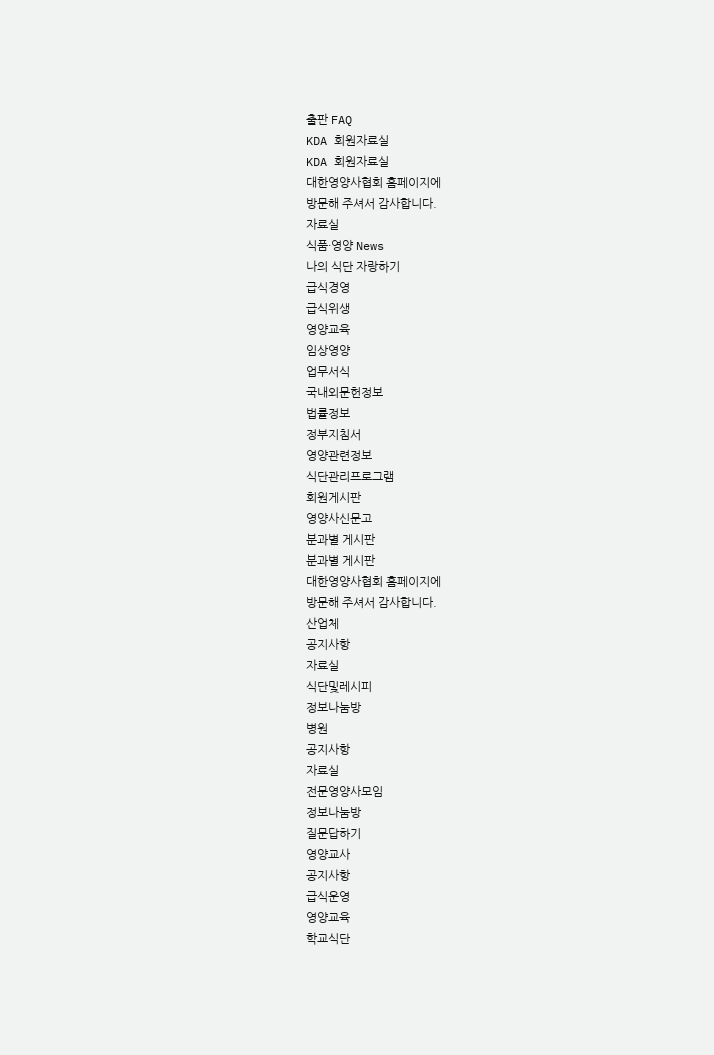출판 FAQ
KDA 회원자료실
KDA 회원자료실
대한영양사협회 홈페이지에
방문해 주셔서 감사합니다.
자료실
식품·영양 News
나의 식단 자랑하기
급식경영
급식위생
영양교육
임상영양
업무서식
국내외문헌정보
법률정보
정부지침서
영양관련정보
식단관리프로그램
회원게시판
영양사신문고
분과별 게시판
분과별 게시판
대한영양사협회 홈페이지에
방문해 주셔서 감사합니다.
산업체
공지사항
자료실
식단및레시피
정보나눔방
병원
공지사항
자료실
전문영양사모임
정보나눔방
질문답하기
영양교사
공지사항
급식운영
영양교육
학교식단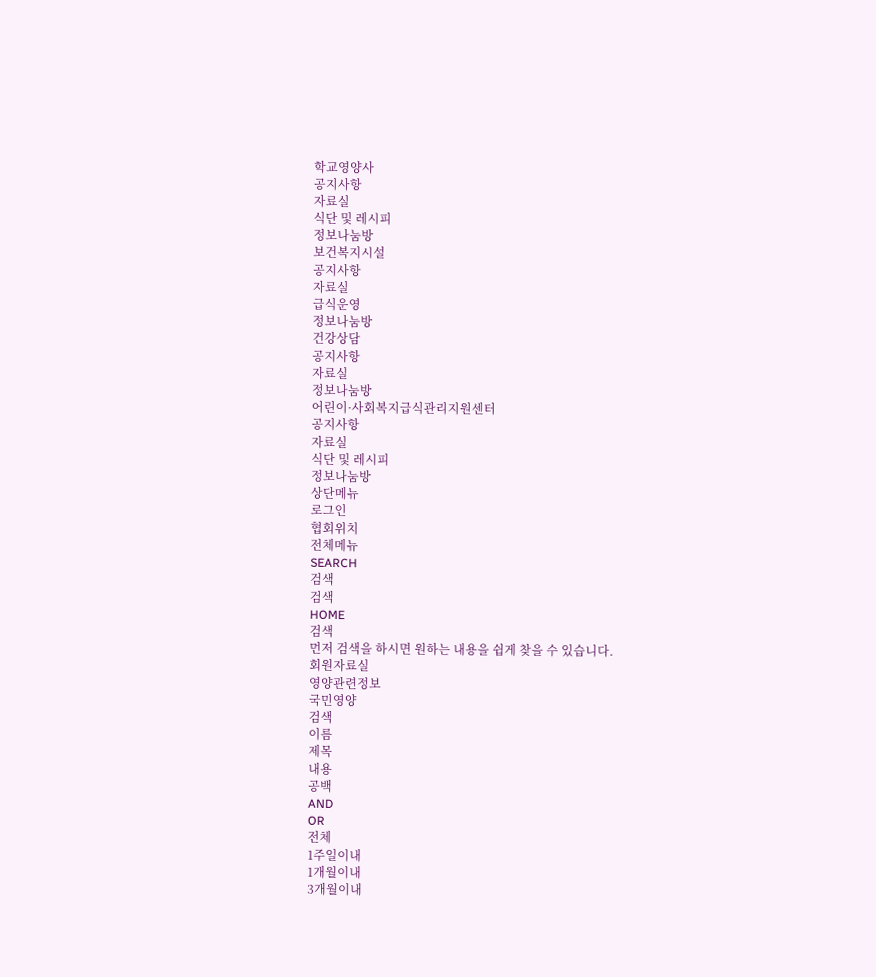학교영양사
공지사항
자료실
식단 및 레시피
정보나눔방
보건복지시설
공지사항
자료실
급식운영
정보나눔방
건강상담
공지사항
자료실
정보나눔방
어린이·사회복지급식관리지원센터
공지사항
자료실
식단 및 레시피
정보나눔방
상단메뉴
로그인
협회위치
전체메뉴
SEARCH
검색
검색
HOME
검색
먼저 검색을 하시면 원하는 내용을 쉽게 찾을 수 있습니다.
회원자료실
영양관련정보
국민영양
검색
이름
제목
내용
공백
AND
OR
전체
1주일이내
1개월이내
3개월이내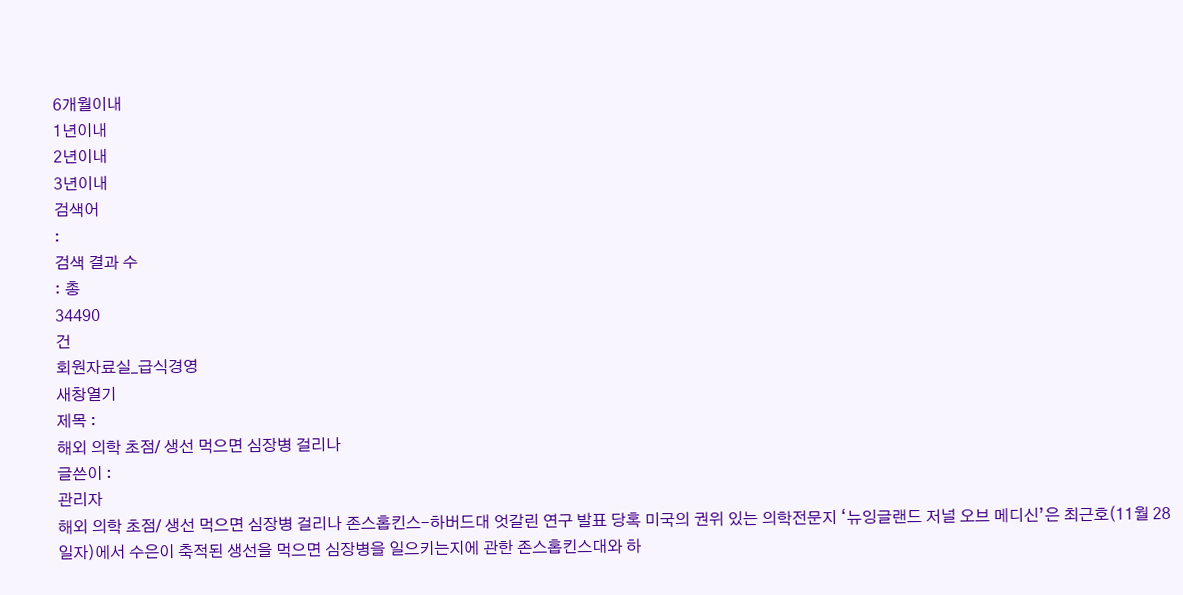6개월이내
1년이내
2년이내
3년이내
검색어
:
검색 결과 수
: 총
34490
건
회원자료실_급식경영
새창열기
제목 :
해외 의학 초점/ 생선 먹으면 심장병 걸리나
글쓴이 :
관리자
해외 의학 초점/ 생선 먹으면 심장병 걸리나 존스홉킨스-하버드대 엇갈린 연구 발표 당혹 미국의 권위 있는 의학전문지 ‘뉴잉글랜드 저널 오브 메디신’은 최근호(11월 28일자)에서 수은이 축적된 생선을 먹으면 심장병을 일으키는지에 관한 존스홉킨스대와 하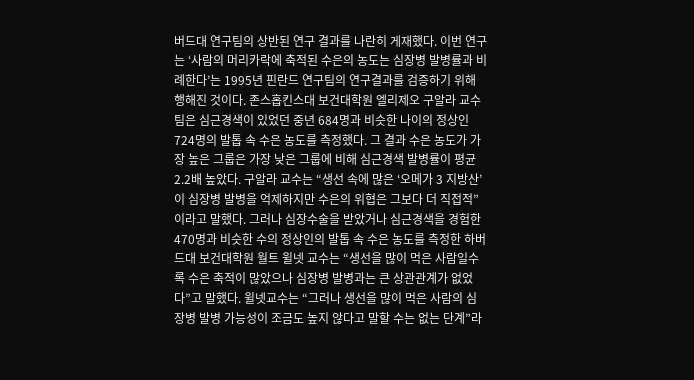버드대 연구팀의 상반된 연구 결과를 나란히 게재했다. 이번 연구는 ‘사람의 머리카락에 축적된 수은의 농도는 심장병 발병률과 비례한다’는 1995년 핀란드 연구팀의 연구결과를 검증하기 위해 행해진 것이다. 존스홉킨스대 보건대학원 엘리제오 구알라 교수팀은 심근경색이 있었던 중년 684명과 비슷한 나이의 정상인 724명의 발톱 속 수은 농도를 측정했다. 그 결과 수은 농도가 가장 높은 그룹은 가장 낮은 그룹에 비해 심근경색 발병률이 평균 2.2배 높았다. 구알라 교수는 “생선 속에 많은 ‘오메가 3 지방산’이 심장병 발병을 억제하지만 수은의 위협은 그보다 더 직접적”이라고 말했다. 그러나 심장수술을 받았거나 심근경색을 경험한 470명과 비슷한 수의 정상인의 발톱 속 수은 농도를 측정한 하버드대 보건대학원 월트 윌넷 교수는 “생선을 많이 먹은 사람일수록 수은 축적이 많았으나 심장병 발병과는 큰 상관관계가 없었다”고 말했다. 윌넷교수는 “그러나 생선을 많이 먹은 사람의 심장병 발병 가능성이 조금도 높지 않다고 말할 수는 없는 단계”라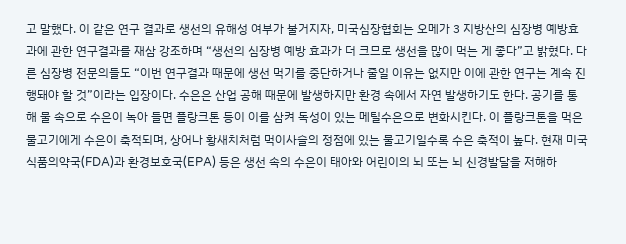고 말했다. 이 같은 연구 결과로 생선의 유해성 여부가 불거지자, 미국심장협회는 오메가 3 지방산의 심장병 예방효과에 관한 연구결과를 재삼 강조하며 “생선의 심장병 예방 효과가 더 크므로 생선을 많이 먹는 게 좋다”고 밝혔다. 다른 심장병 전문의들도 “이번 연구결과 때문에 생선 먹기를 중단하거나 줄일 이유는 없지만 이에 관한 연구는 계속 진행돼야 할 것”이라는 입장이다. 수은은 산업 공해 때문에 발생하지만 환경 속에서 자연 발생하기도 한다. 공기를 통해 물 속으로 수은이 녹아 들면 플랑크톤 등이 이를 삼켜 독성이 있는 메틸수은으로 변화시킨다. 이 플랑크톤을 먹은 물고기에게 수은이 축적되며, 상어나 황새치처럼 먹이사슬의 정점에 있는 물고기일수록 수은 축적이 높다. 현재 미국 식품의약국(FDA)과 환경보호국(EPA) 등은 생선 속의 수은이 태아와 어린이의 뇌 또는 뇌 신경발달을 저해하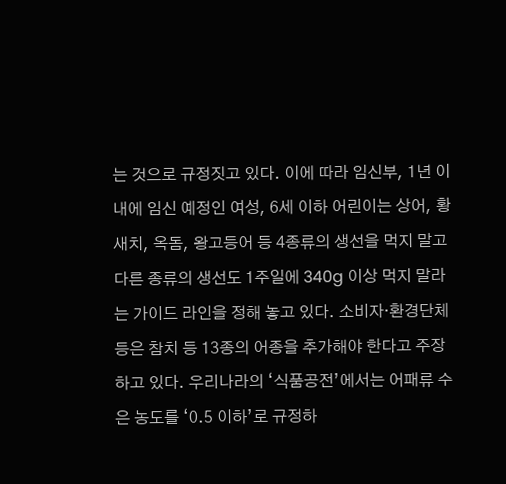는 것으로 규정짓고 있다. 이에 따라 임신부, 1년 이내에 임신 예정인 여성, 6세 이하 어린이는 상어, 황새치, 옥돔, 왕고등어 등 4종류의 생선을 먹지 말고 다른 종류의 생선도 1주일에 340g 이상 먹지 말라는 가이드 라인을 정해 놓고 있다. 소비자·환경단체 등은 참치 등 13종의 어종을 추가해야 한다고 주장하고 있다. 우리나라의 ‘식품공전’에서는 어패류 수은 농도를 ‘0.5 이하’로 규정하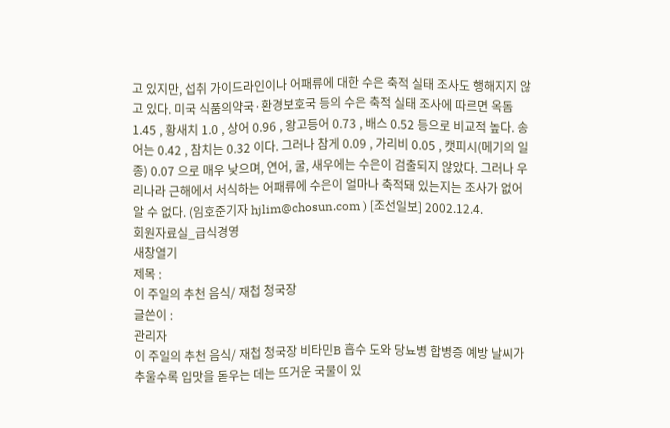고 있지만, 섭취 가이드라인이나 어패류에 대한 수은 축적 실태 조사도 행해지지 않고 있다. 미국 식품의약국·환경보호국 등의 수은 축적 실태 조사에 따르면 옥돔 1.45 , 황새치 1.0 , 상어 0.96 , 왕고등어 0.73 , 배스 0.52 등으로 비교적 높다. 송어는 0.42 , 참치는 0.32 이다. 그러나 참게 0.09 , 가리비 0.05 , 캣피시(메기의 일종) 0.07 으로 매우 낮으며, 연어, 굴, 새우에는 수은이 검출되지 않았다. 그러나 우리나라 근해에서 서식하는 어패류에 수은이 얼마나 축적돼 있는지는 조사가 없어 알 수 없다. (임호준기자 hjlim@chosun.com ) [조선일보] 2002.12.4.
회원자료실_급식경영
새창열기
제목 :
이 주일의 추천 음식/ 재첩 청국장
글쓴이 :
관리자
이 주일의 추천 음식/ 재첩 청국장 비타민B 흡수 도와 당뇨병 합병증 예방 날씨가 추울수록 입맛을 돋우는 데는 뜨거운 국물이 있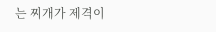는 찌개가 제격이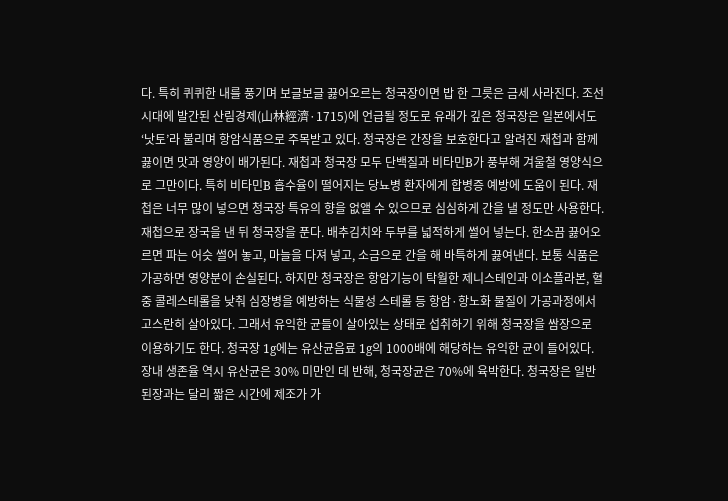다. 특히 퀴퀴한 내를 풍기며 보글보글 끓어오르는 청국장이면 밥 한 그릇은 금세 사라진다. 조선시대에 발간된 산림경제(山林經濟·1715)에 언급될 정도로 유래가 깊은 청국장은 일본에서도 ‘낫토’라 불리며 항암식품으로 주목받고 있다. 청국장은 간장을 보호한다고 알려진 재첩과 함께 끓이면 맛과 영양이 배가된다. 재첩과 청국장 모두 단백질과 비타민B가 풍부해 겨울철 영양식으로 그만이다. 특히 비타민B 흡수율이 떨어지는 당뇨병 환자에게 합병증 예방에 도움이 된다. 재첩은 너무 많이 넣으면 청국장 특유의 향을 없앨 수 있으므로 심심하게 간을 낼 정도만 사용한다. 재첩으로 장국을 낸 뒤 청국장을 푼다. 배추김치와 두부를 넓적하게 썰어 넣는다. 한소끔 끓어오르면 파는 어슷 썰어 놓고, 마늘을 다져 넣고, 소금으로 간을 해 바특하게 끓여낸다. 보통 식품은 가공하면 영양분이 손실된다. 하지만 청국장은 항암기능이 탁월한 제니스테인과 이소플라본, 혈중 콜레스테롤을 낮춰 심장병을 예방하는 식물성 스테롤 등 항암·항노화 물질이 가공과정에서 고스란히 살아있다. 그래서 유익한 균들이 살아있는 상태로 섭취하기 위해 청국장을 쌈장으로 이용하기도 한다. 청국장 1g에는 유산균음료 1g의 1000배에 해당하는 유익한 균이 들어있다. 장내 생존율 역시 유산균은 30% 미만인 데 반해, 청국장균은 70%에 육박한다. 청국장은 일반 된장과는 달리 짧은 시간에 제조가 가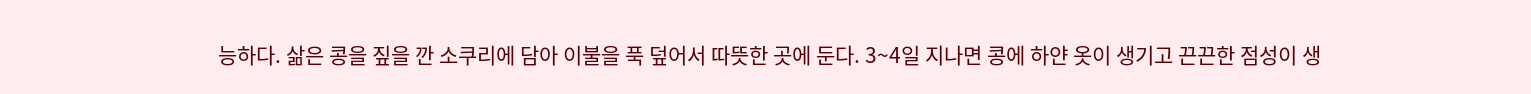능하다. 삶은 콩을 짚을 깐 소쿠리에 담아 이불을 푹 덮어서 따뜻한 곳에 둔다. 3~4일 지나면 콩에 하얀 옷이 생기고 끈끈한 점성이 생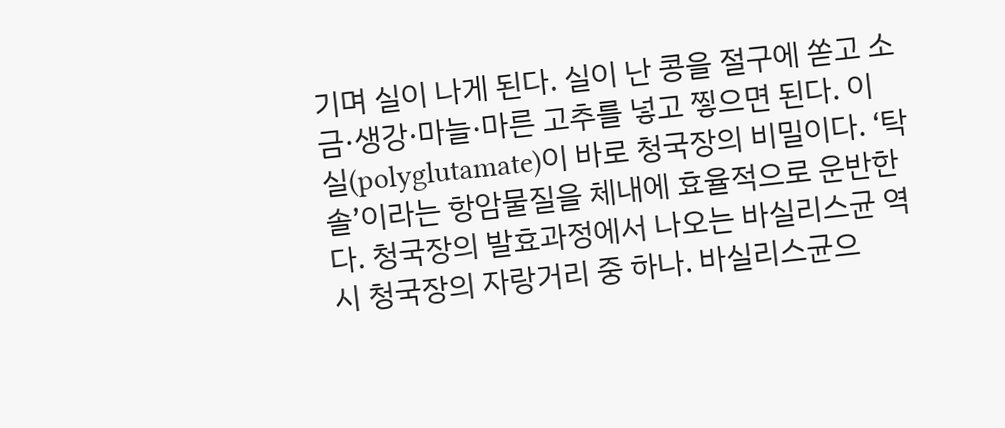기며 실이 나게 된다. 실이 난 콩을 절구에 쏟고 소금·생강·마늘·마른 고추를 넣고 찧으면 된다. 이 실(polyglutamate)이 바로 청국장의 비밀이다. ‘탁솔’이라는 항암물질을 체내에 효율적으로 운반한다. 청국장의 발효과정에서 나오는 바실리스균 역시 청국장의 자랑거리 중 하나. 바실리스균으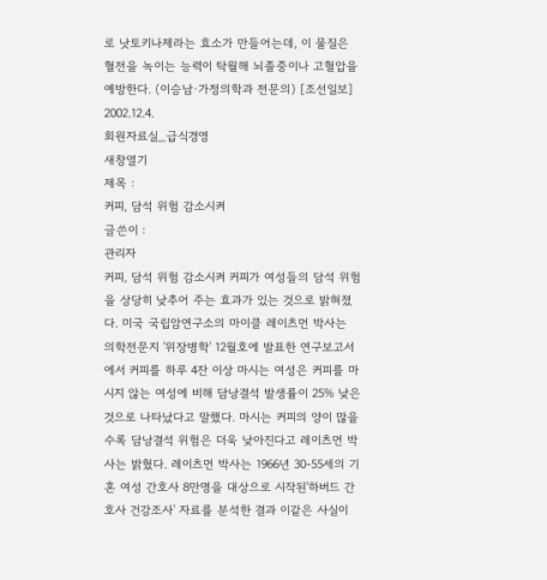로 낫토키나제라는 효소가 만들어는데, 이 물질은 혈전을 녹이는 능력이 탁월해 뇌졸중이나 고혈압을 예방한다. (이승남·가정의학과 전문의) [조선일보] 2002.12.4.
회원자료실_급식경영
새창열기
제목 :
커피, 담석 위험 감소시켜
글쓴이 :
관리자
커피, 담석 위험 감소시켜 커피가 여성들의 담석 위험을 상당히 낮추어 주는 효과가 있는 것으로 밝혀졌다. 미국 국립암연구소의 마이클 레이츠먼 박사는 의학전문지 '위장병학' 12월호에 발표한 연구보고서에서 커피를 하루 4잔 이상 마시는 여성은 커피를 마시지 않는 여성에 비해 담낭결석 발생률이 25% 낮은 것으로 나타났다고 말했다. 마시는 커피의 양이 많을수록 담낭결석 위험은 더욱 낮아진다고 레이츠먼 박사는 밝혔다. 레이츠먼 박사는 1966년 30-55세의 기혼 여성 간호사 8만명을 대상으로 시작된'하버드 간호사 건강조사' 자료를 분석한 결과 이같은 사실이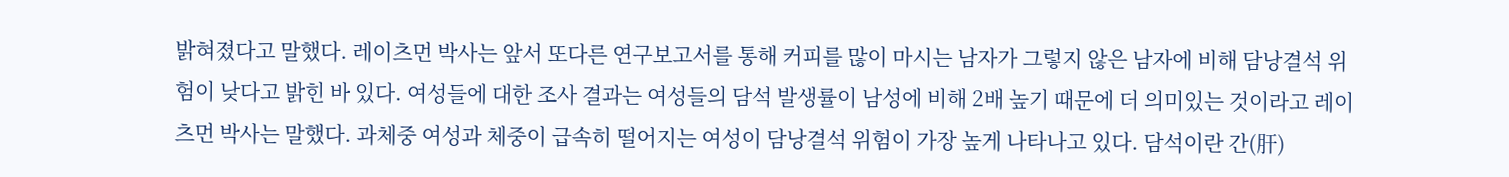밝혀졌다고 말했다. 레이츠먼 박사는 앞서 또다른 연구보고서를 통해 커피를 많이 마시는 남자가 그렇지 않은 남자에 비해 담낭결석 위험이 낮다고 밝힌 바 있다. 여성들에 대한 조사 결과는 여성들의 담석 발생률이 남성에 비해 2배 높기 때문에 더 의미있는 것이라고 레이츠먼 박사는 말했다. 과체중 여성과 체중이 급속히 떨어지는 여성이 담낭결석 위험이 가장 높게 나타나고 있다. 담석이란 간(肝)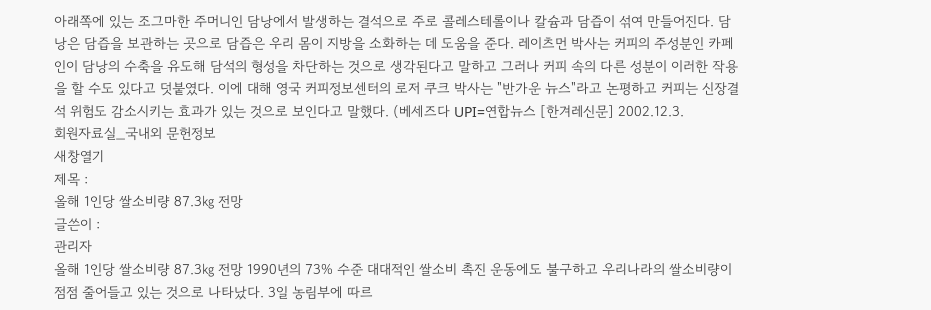아래쪽에 있는 조그마한 주머니인 담낭에서 발생하는 결석으로 주로 콜레스테롤이나 칼슘과 담즙이 섞여 만들어진다. 담낭은 담즙을 보관하는 곳으로 담즙은 우리 몸이 지방을 소화하는 데 도움을 준다. 레이츠먼 박사는 커피의 주성분인 카페인이 담낭의 수축을 유도해 담석의 형성을 차단하는 것으로 생각된다고 말하고 그러나 커피 속의 다른 성분이 이러한 작용을 할 수도 있다고 덧붙였다. 이에 대해 영국 커피정보센터의 로저 쿠크 박사는 "반가운 뉴스"라고 논평하고 커피는 신장결석 위험도 감소시키는 효과가 있는 것으로 보인다고 말했다. (베세즈다 UPI=연합뉴스 [한겨레신문] 2002.12.3.
회원자료실_국내외 문헌정보
새창열기
제목 :
올해 1인당 쌀소비량 87.3㎏ 전망
글쓴이 :
관리자
올해 1인당 쌀소비량 87.3㎏ 전망 1990년의 73% 수준 대대적인 쌀소비 촉진 운동에도 불구하고 우리나라의 쌀소비량이 점점 줄어들고 있는 것으로 나타났다. 3일 농림부에 따르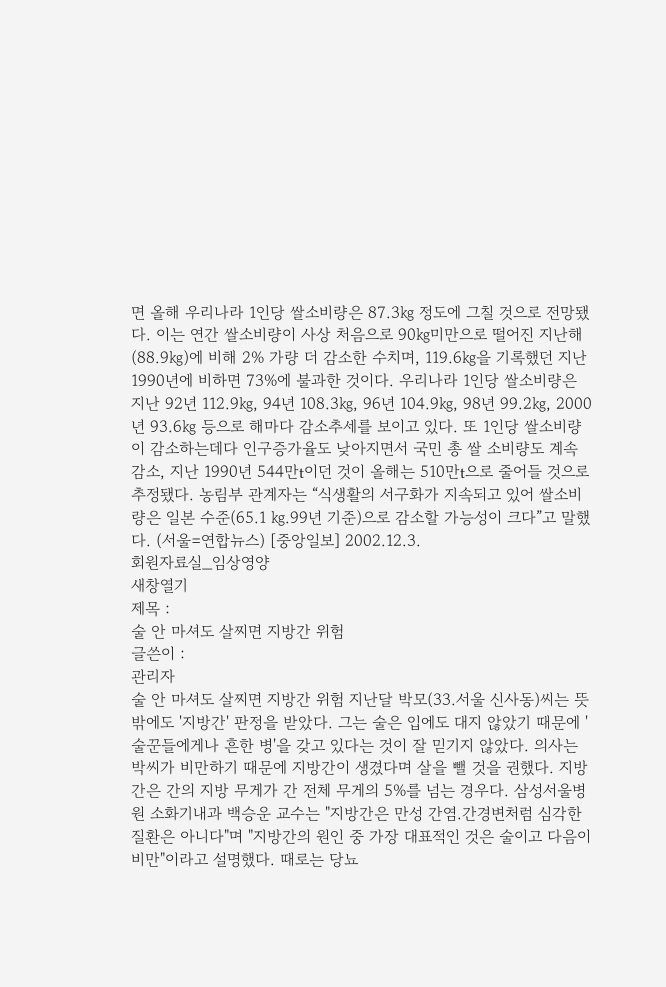면 올해 우리나라 1인당 쌀소비량은 87.3㎏ 정도에 그칠 것으로 전망됐다. 이는 연간 쌀소비량이 사상 처음으로 90㎏미만으로 떨어진 지난해(88.9㎏)에 비해 2% 가량 더 감소한 수치며, 119.6㎏을 기록했던 지난 1990년에 비하면 73%에 불과한 것이다. 우리나라 1인당 쌀소비량은 지난 92년 112.9㎏, 94년 108.3㎏, 96년 104.9㎏, 98년 99.2㎏, 2000년 93.6㎏ 등으로 해마다 감소추세를 보이고 있다. 또 1인당 쌀소비량이 감소하는데다 인구증가율도 낮아지면서 국민 총 쌀 소비량도 계속 감소, 지난 1990년 544만t이던 것이 올해는 510만t으로 줄어들 것으로 추정됐다. 농림부 관계자는 “식생활의 서구화가 지속되고 있어 쌀소비량은 일본 수준(65.1 ㎏.99년 기준)으로 감소할 가능성이 크다”고 말했다. (서울=연합뉴스) [중앙일보] 2002.12.3.
회원자료실_임상영양
새창열기
제목 :
술 안 마셔도 살찌면 지방간 위험
글쓴이 :
관리자
술 안 마셔도 살찌면 지방간 위험 지난달 박모(33.서울 신사동)씨는 뜻밖에도 '지방간' 판정을 받았다. 그는 술은 입에도 대지 않았기 때문에 '술꾼들에게나 흔한 병'을 갖고 있다는 것이 잘 믿기지 않았다. 의사는 박씨가 비만하기 때문에 지방간이 생겼다며 살을 뺄 것을 권했다. 지방간은 간의 지방 무게가 간 전체 무게의 5%를 넘는 경우다. 삼성서울병원 소화기내과 백승운 교수는 "지방간은 만성 간염.간경변처럼 심각한 질환은 아니다"며 "지방간의 원인 중 가장 대표적인 것은 술이고 다음이 비만"이라고 설명했다. 때로는 당뇨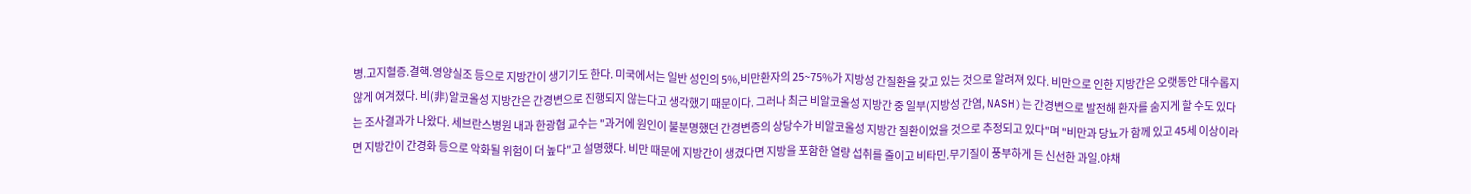병.고지혈증.결핵.영양실조 등으로 지방간이 생기기도 한다. 미국에서는 일반 성인의 5%,비만환자의 25~75%가 지방성 간질환을 갖고 있는 것으로 알려져 있다. 비만으로 인한 지방간은 오랫동안 대수롭지 않게 여겨졌다. 비(非)알코올성 지방간은 간경변으로 진행되지 않는다고 생각했기 때문이다. 그러나 최근 비알코올성 지방간 중 일부(지방성 간염, NASH)는 간경변으로 발전해 환자를 숨지게 할 수도 있다는 조사결과가 나왔다. 세브란스병원 내과 한광협 교수는 "과거에 원인이 불분명했던 간경변증의 상당수가 비알코올성 지방간 질환이었을 것으로 추정되고 있다"며 "비만과 당뇨가 함께 있고 45세 이상이라면 지방간이 간경화 등으로 악화될 위험이 더 높다"고 설명했다. 비만 때문에 지방간이 생겼다면 지방을 포함한 열량 섭취를 줄이고 비타민.무기질이 풍부하게 든 신선한 과일.야채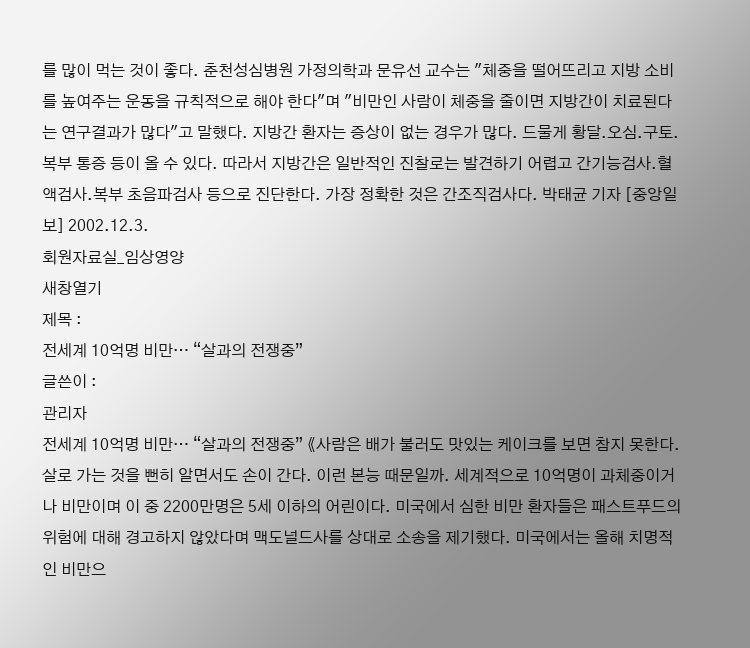를 많이 먹는 것이 좋다. 춘천성심병원 가정의학과 문유선 교수는 "체중을 떨어뜨리고 지방 소비를 높여주는 운동을 규칙적으로 해야 한다"며 "비만인 사람이 체중을 줄이면 지방간이 치료된다는 연구결과가 많다"고 말했다. 지방간 환자는 증상이 없는 경우가 많다. 드물게 황달.오심.구토.복부 통증 등이 올 수 있다. 따라서 지방간은 일반적인 진찰로는 발견하기 어렵고 간기능검사.혈액검사.복부 초음파검사 등으로 진단한다. 가장 정확한 것은 간조직검사다. 박태균 기자 [중앙일보] 2002.12.3.
회원자료실_임상영양
새창열기
제목 :
전세계 10억명 비만… “살과의 전쟁중”
글쓴이 :
관리자
전세계 10억명 비만… “살과의 전쟁중” 《사람은 배가 불러도 맛있는 케이크를 보면 참지 못한다. 살로 가는 것을 뻔히 알면서도 손이 간다. 이런 본능 때문일까. 세계적으로 10억명이 과체중이거나 비만이며 이 중 2200만명은 5세 이하의 어린이다. 미국에서 심한 비만 환자들은 패스트푸드의 위험에 대해 경고하지 않았다며 맥도널드사를 상대로 소송을 제기했다. 미국에서는 올해 치명적인 비만으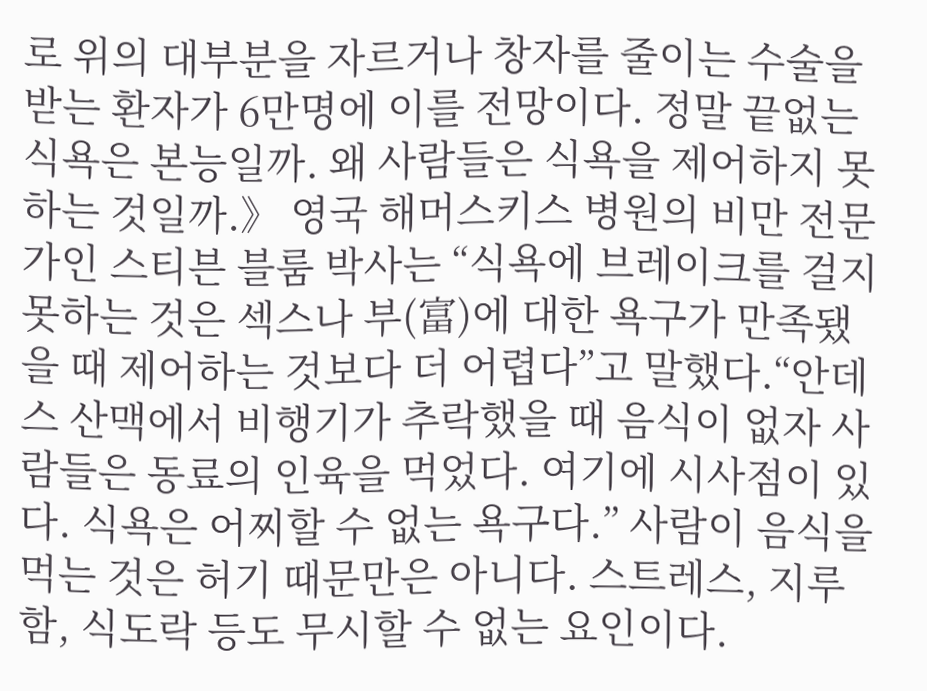로 위의 대부분을 자르거나 창자를 줄이는 수술을 받는 환자가 6만명에 이를 전망이다. 정말 끝없는 식욕은 본능일까. 왜 사람들은 식욕을 제어하지 못하는 것일까.》 영국 해머스키스 병원의 비만 전문가인 스티븐 블룸 박사는 “식욕에 브레이크를 걸지 못하는 것은 섹스나 부(富)에 대한 욕구가 만족됐을 때 제어하는 것보다 더 어렵다”고 말했다.“안데스 산맥에서 비행기가 추락했을 때 음식이 없자 사람들은 동료의 인육을 먹었다. 여기에 시사점이 있다. 식욕은 어찌할 수 없는 욕구다.” 사람이 음식을 먹는 것은 허기 때문만은 아니다. 스트레스, 지루함, 식도락 등도 무시할 수 없는 요인이다.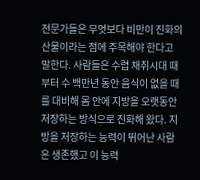전문가들은 무엇보다 비만이 진화의 산물이라는 점에 주목해야 한다고 말한다. 사람들은 수렵 채취시대 때부터 수 백만년 동안 음식이 없을 때를 대비해 몸 안에 지방을 오랫동안 저장하는 방식으로 진화해 왔다. 지방을 저장하는 능력이 뛰어난 사람은 생존했고 이 능력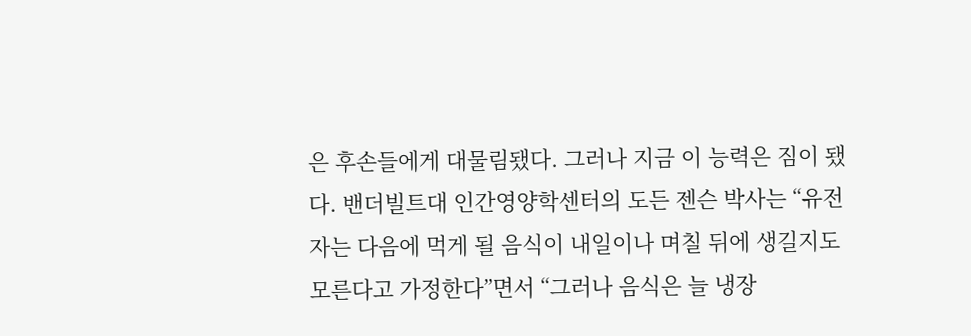은 후손들에게 대물림됐다. 그러나 지금 이 능력은 짐이 됐다. 밴더빌트대 인간영양학센터의 도든 젠슨 박사는 “유전자는 다음에 먹게 될 음식이 내일이나 며칠 뒤에 생길지도 모른다고 가정한다”면서 “그러나 음식은 늘 냉장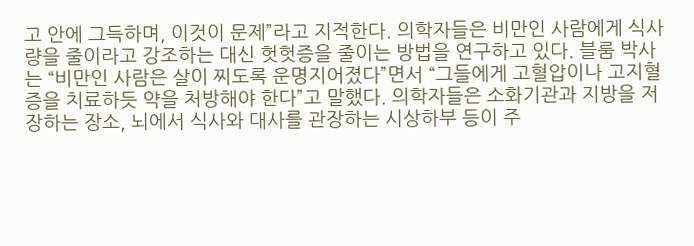고 안에 그득하며, 이것이 문제”라고 지적한다. 의학자들은 비만인 사람에게 식사량을 줄이라고 강조하는 대신 헛헛증을 줄이는 방법을 연구하고 있다. 블룸 박사는 “비만인 사람은 살이 찌도록 운명지어졌다”면서 “그들에게 고혈압이나 고지혈증을 치료하듯 약을 처방해야 한다”고 말했다. 의학자들은 소화기관과 지방을 저장하는 장소, 뇌에서 식사와 대사를 관장하는 시상하부 등이 주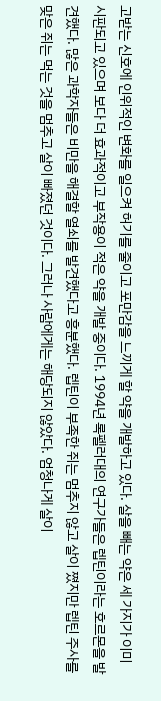고받는 신호에 인위적인 변화를 일으켜 허기를 줄이고 포만감을 느끼게 할 약을 개발하고 있다. 살을 빼는 약은 세 가지가 이미 시판되고 있으며 보다 더 효과적이고 부작용이 적은 약을 개발 중이다. 1994년 록펠러대의 연구가들은 렙틴이라는 호르몬을 발견했다. 많은 과학자들은 비만을 해결할 열쇠를 발견했다고 흥분했다. 렙틴이 부족한 쥐는 멈추지 않고 살이 쪘지만 렙틴 주사를 맞은 쥐는 먹는 것을 멈추고 살이 빠졌던 것이다. 그러나 사람에게는 해당되지 않았다. 엄청나게 살이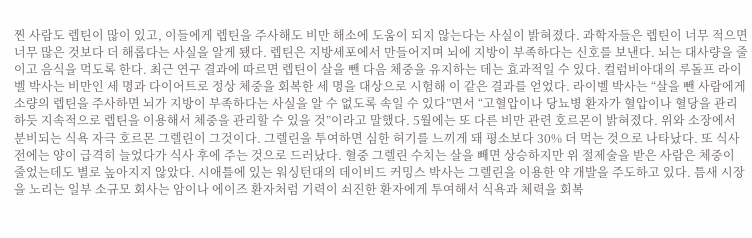찐 사람도 렙틴이 많이 있고, 이들에게 렙틴을 주사해도 비만 해소에 도움이 되지 않는다는 사실이 밝혀졌다. 과학자들은 렙틴이 너무 적으면 너무 많은 것보다 더 해롭다는 사실을 알게 됐다. 렙틴은 지방세포에서 만들어지며 뇌에 지방이 부족하다는 신호를 보낸다. 뇌는 대사량을 줄이고 음식을 먹도록 한다. 최근 연구 결과에 따르면 렙틴이 살을 뺀 다음 체중을 유지하는 데는 효과적일 수 있다. 컬럼비아대의 루돌프 라이벨 박사는 비만인 세 명과 다이어트로 정상 체중을 회복한 세 명을 대상으로 시험해 이 같은 결과를 얻었다. 라이벨 박사는 “살을 뺀 사람에게 소량의 렙틴을 주사하면 뇌가 지방이 부족하다는 사실을 알 수 없도록 속일 수 있다”면서 “고혈압이나 당뇨병 환자가 혈압이나 혈당을 관리하듯 지속적으로 렙틴을 이용해서 체중을 관리할 수 있을 것”이라고 말했다. 5월에는 또 다른 비만 관련 호르몬이 밝혀졌다. 위와 소장에서 분비되는 식욕 자극 호르몬 그렐린이 그것이다. 그렐린을 투여하면 심한 허기를 느끼게 돼 평소보다 30% 더 먹는 것으로 나타났다. 또 식사 전에는 양이 급격히 늘었다가 식사 후에 주는 것으로 드러났다. 혈중 그렐린 수치는 살을 빼면 상승하지만 위 절제술을 받은 사람은 체중이 줄었는데도 별로 높아지지 않았다. 시애틀에 있는 워싱턴대의 데이비드 커밍스 박사는 그렐린을 이용한 약 개발을 주도하고 있다. 틈새 시장을 노리는 일부 소규모 회사는 암이나 에이즈 환자처럼 기력이 쇠진한 환자에게 투여해서 식욕과 체력을 회복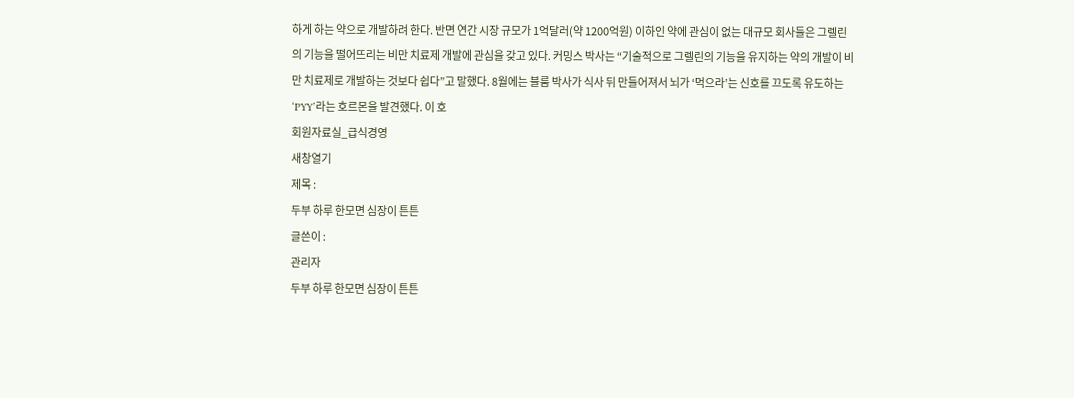하게 하는 약으로 개발하려 한다. 반면 연간 시장 규모가 1억달러(약 1200억원) 이하인 약에 관심이 없는 대규모 회사들은 그렐린의 기능을 떨어뜨리는 비만 치료제 개발에 관심을 갖고 있다. 커밍스 박사는 “기술적으로 그렐린의 기능을 유지하는 약의 개발이 비만 치료제로 개발하는 것보다 쉽다”고 말했다. 8월에는 블룸 박사가 식사 뒤 만들어져서 뇌가 ‘먹으라’는 신호를 끄도록 유도하는 ‘PYY’라는 호르몬을 발견했다. 이 호
회원자료실_급식경영
새창열기
제목 :
두부 하루 한모면 심장이 튼튼
글쓴이 :
관리자
두부 하루 한모면 심장이 튼튼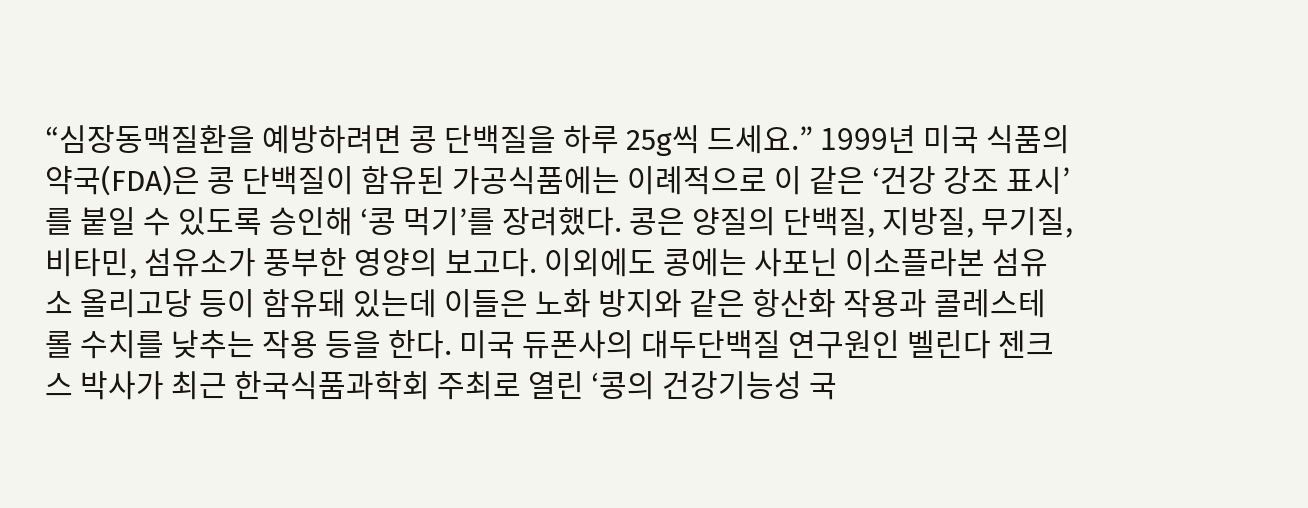“심장동맥질환을 예방하려면 콩 단백질을 하루 25g씩 드세요.” 1999년 미국 식품의약국(FDA)은 콩 단백질이 함유된 가공식품에는 이례적으로 이 같은 ‘건강 강조 표시’를 붙일 수 있도록 승인해 ‘콩 먹기’를 장려했다. 콩은 양질의 단백질, 지방질, 무기질, 비타민, 섬유소가 풍부한 영양의 보고다. 이외에도 콩에는 사포닌 이소플라본 섬유소 올리고당 등이 함유돼 있는데 이들은 노화 방지와 같은 항산화 작용과 콜레스테롤 수치를 낮추는 작용 등을 한다. 미국 듀폰사의 대두단백질 연구원인 벨린다 젠크스 박사가 최근 한국식품과학회 주최로 열린 ‘콩의 건강기능성 국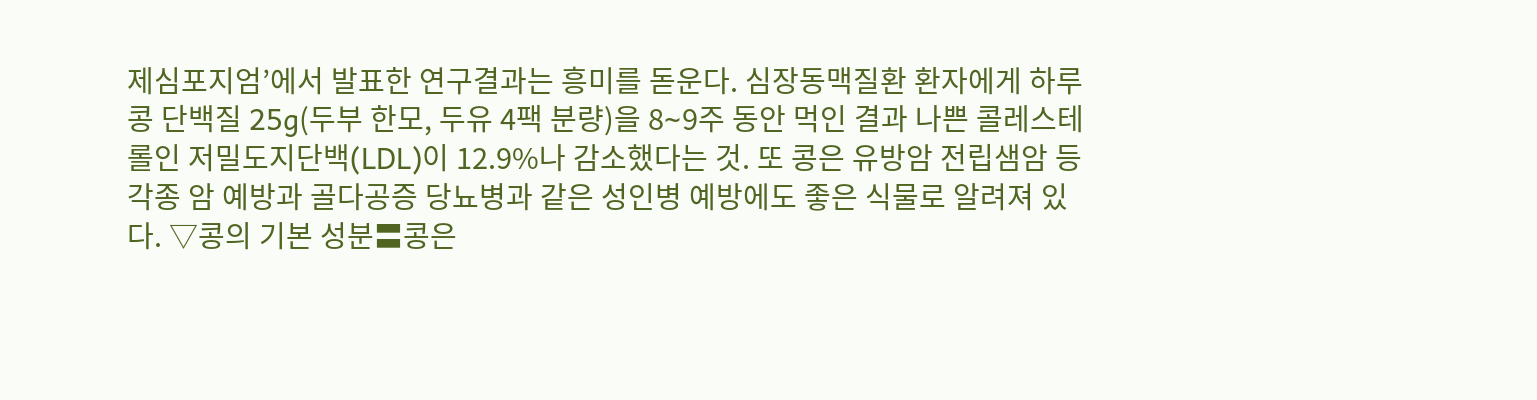제심포지엄’에서 발표한 연구결과는 흥미를 돋운다. 심장동맥질환 환자에게 하루 콩 단백질 25g(두부 한모, 두유 4팩 분량)을 8∼9주 동안 먹인 결과 나쁜 콜레스테롤인 저밀도지단백(LDL)이 12.9%나 감소했다는 것. 또 콩은 유방암 전립샘암 등 각종 암 예방과 골다공증 당뇨병과 같은 성인병 예방에도 좋은 식물로 알려져 있다. ▽콩의 기본 성분〓콩은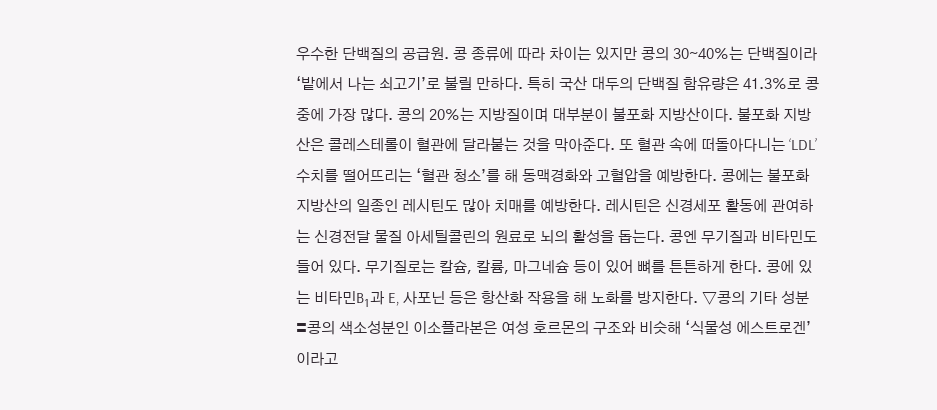우수한 단백질의 공급원. 콩 종류에 따라 차이는 있지만 콩의 30∼40%는 단백질이라 ‘밭에서 나는 쇠고기’로 불릴 만하다. 특히 국산 대두의 단백질 함유량은 41.3%로 콩 중에 가장 많다. 콩의 20%는 지방질이며 대부분이 불포화 지방산이다. 불포화 지방산은 콜레스테롤이 혈관에 달라붙는 것을 막아준다. 또 혈관 속에 떠돌아다니는 ‘LDL’ 수치를 떨어뜨리는 ‘혈관 청소’를 해 동맥경화와 고혈압을 예방한다. 콩에는 불포화 지방산의 일종인 레시틴도 많아 치매를 예방한다. 레시틴은 신경세포 활동에 관여하는 신경전달 물질 아세틸콜린의 원료로 뇌의 활성을 돕는다. 콩엔 무기질과 비타민도 들어 있다. 무기질로는 칼슘, 칼륨, 마그네슘 등이 있어 뼈를 튼튼하게 한다. 콩에 있는 비타민B₁과 E, 사포닌 등은 항산화 작용을 해 노화를 방지한다. ▽콩의 기타 성분〓콩의 색소성분인 이소플라본은 여성 호르몬의 구조와 비슷해 ‘식물성 에스트로겐’이라고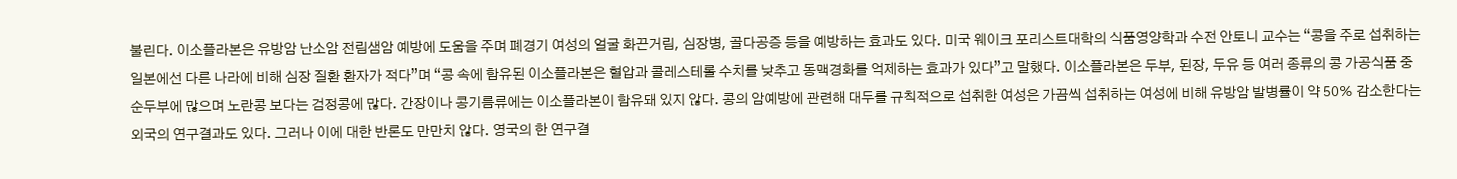불린다. 이소플라본은 유방암 난소암 전림샘암 예방에 도움을 주며 폐경기 여성의 얼굴 화끈거림, 심장병, 골다공증 등을 예방하는 효과도 있다. 미국 웨이크 포리스트대학의 식품영양학과 수전 안토니 교수는 “콩을 주로 섭취하는 일본에선 다른 나라에 비해 심장 질환 환자가 적다”며 “콩 속에 함유된 이소플라본은 혈압과 콜레스테롤 수치를 낮추고 동맥경화를 억제하는 효과가 있다”고 말했다. 이소플라본은 두부, 된장, 두유 등 여러 종류의 콩 가공식품 중 순두부에 많으며 노란콩 보다는 검정콩에 많다. 간장이나 콩기름류에는 이소플라본이 함유돼 있지 않다. 콩의 암예방에 관련해 대두를 규칙적으로 섭취한 여성은 가끔씩 섭취하는 여성에 비해 유방암 발병률이 약 50% 감소한다는 외국의 연구결과도 있다. 그러나 이에 대한 반론도 만만치 않다. 영국의 한 연구결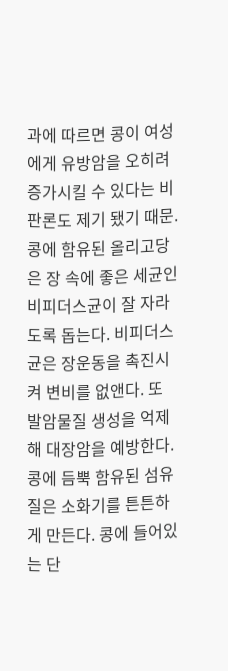과에 따르면 콩이 여성에게 유방암을 오히려 증가시킬 수 있다는 비판론도 제기 됐기 때문. 콩에 함유된 올리고당은 장 속에 좋은 세균인 비피더스균이 잘 자라도록 돕는다. 비피더스균은 장운동을 촉진시켜 변비를 없앤다. 또 발암물질 생성을 억제해 대장암을 예방한다. 콩에 듬뿍 함유된 섬유질은 소화기를 튼튼하게 만든다. 콩에 들어있는 단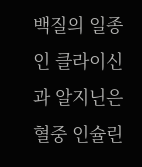백질의 일종인 클라이신과 알지닌은 혈중 인슐린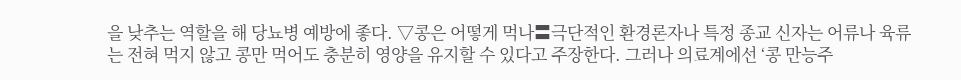을 낮추는 역할을 해 당뇨병 예방에 좋다. ▽콩은 어떻게 먹나〓극단적인 환경론자나 특정 종교 신자는 어류나 육류는 전혀 먹지 않고 콩만 먹어도 충분히 영양을 유지할 수 있다고 주장한다. 그러나 의료계에선 ‘콩 만능주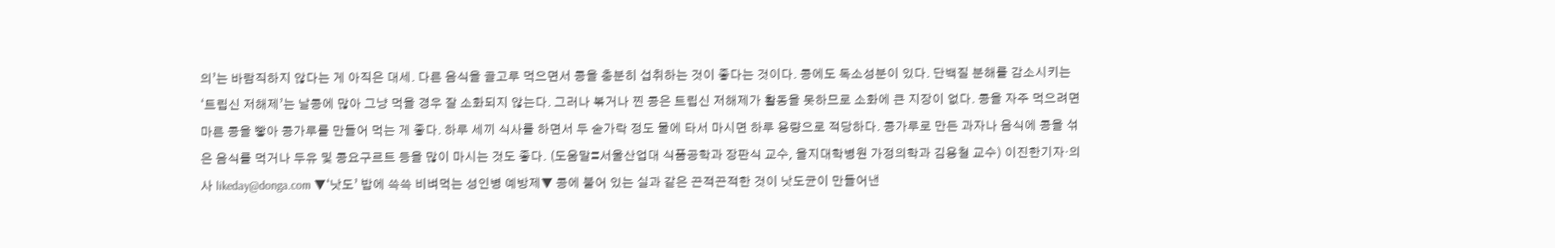의’는 바람직하지 않다는 게 아직은 대세. 다른 음식을 골고루 먹으면서 콩을 충분히 섭취하는 것이 좋다는 것이다. 콩에도 독소성분이 있다. 단백질 분해를 감소시키는 ‘트립신 저해제’는 날콩에 많아 그냥 먹을 경우 잘 소화되지 않는다. 그러나 볶거나 찐 콩은 트립신 저해제가 활동을 못하므로 소화에 큰 지장이 없다. 콩을 자주 먹으려면 마른 콩을 빻아 콩가루를 만들어 먹는 게 좋다. 하루 세끼 식사를 하면서 두 숟가락 정도 물에 타서 마시면 하루 용량으로 적당하다. 콩가루로 만든 과자나 음식에 콩을 섞은 음식를 먹거나 두유 및 콩요구르트 등을 많이 마시는 것도 좋다. (도움말〓서울산업대 식품공학과 장판식 교수, 을지대학병원 가정의학과 김용철 교수) 이진한기자·의사 likeday@donga.com ▼‘낫도’ 밥에 쓱쓱 비벼먹는 성인병 예방제▼ 콩에 붙어 있는 실과 같은 끈적끈적한 것이 낫도균이 만들어낸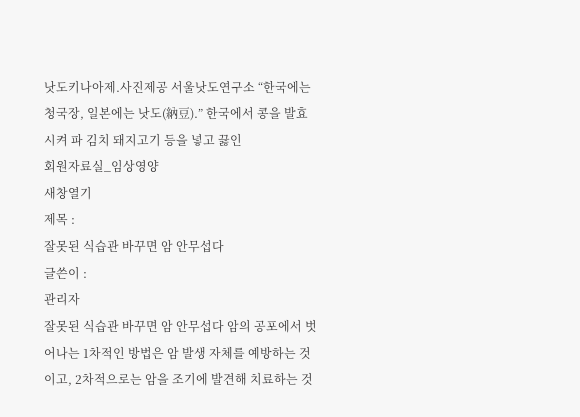낫도키나아제.사진제공 서울낫도연구소 “한국에는 청국장, 일본에는 낫도(納豆).” 한국에서 콩을 발효시켜 파 김치 돼지고기 등을 넣고 끓인
회원자료실_임상영양
새창열기
제목 :
잘못된 식습관 바꾸면 암 안무섭다
글쓴이 :
관리자
잘못된 식습관 바꾸면 암 안무섭다 암의 공포에서 벗어나는 1차적인 방법은 암 발생 자체를 예방하는 것이고, 2차적으로는 암을 조기에 발견해 치료하는 것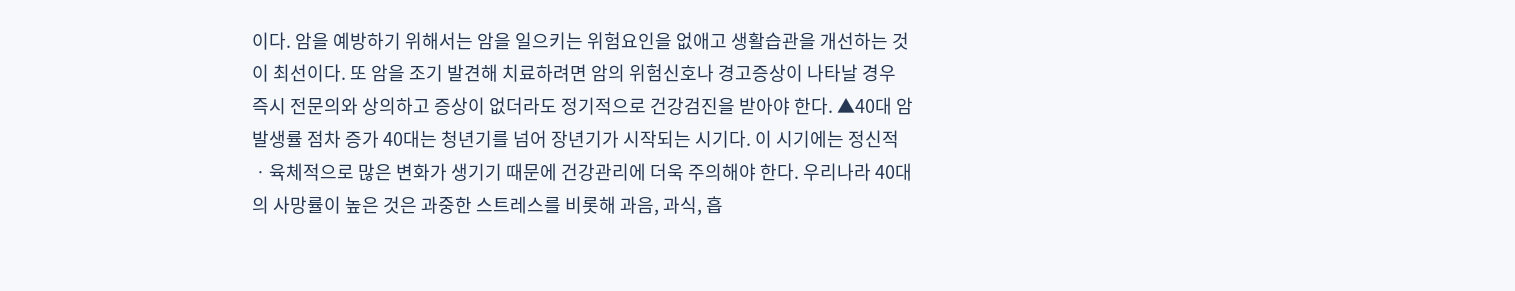이다. 암을 예방하기 위해서는 암을 일으키는 위험요인을 없애고 생활습관을 개선하는 것이 최선이다. 또 암을 조기 발견해 치료하려면 암의 위험신호나 경고증상이 나타날 경우 즉시 전문의와 상의하고 증상이 없더라도 정기적으로 건강검진을 받아야 한다. ▲40대 암 발생률 점차 증가 40대는 청년기를 넘어 장년기가 시작되는 시기다. 이 시기에는 정신적ㆍ육체적으로 많은 변화가 생기기 때문에 건강관리에 더욱 주의해야 한다. 우리나라 40대의 사망률이 높은 것은 과중한 스트레스를 비롯해 과음, 과식, 흡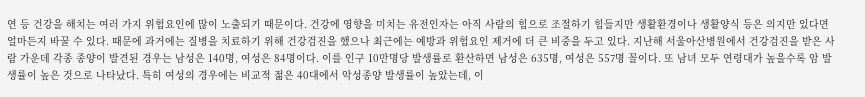연 등 건강을 해치는 여러 가지 위험요인에 많이 노출되기 때문이다. 건강에 영향을 미치는 유전인자는 아직 사람의 힘으로 조절하기 힘들지만 생활환경이나 생활양식 등은 의지만 있다면 얼마든지 바꿀 수 있다. 때문에 과거에는 질병을 치료하기 위해 건강검진을 했으나 최근에는 예방과 위험요인 제거에 더 큰 비중을 두고 있다. 지난해 서울아산병원에서 건강검진을 받은 사람 가운데 각종 종양이 발견된 경우는 남성은 140명, 여성은 84명이다. 이를 인구 10만명당 발생률로 환산하면 남성은 635명, 여성은 557명 꼴이다. 또 남녀 모두 연령대가 높을수록 암 발생률이 높은 것으로 나타났다. 특히 여성의 경우에는 비교적 젊은 40대에서 악성종양 발생률이 높았는데, 이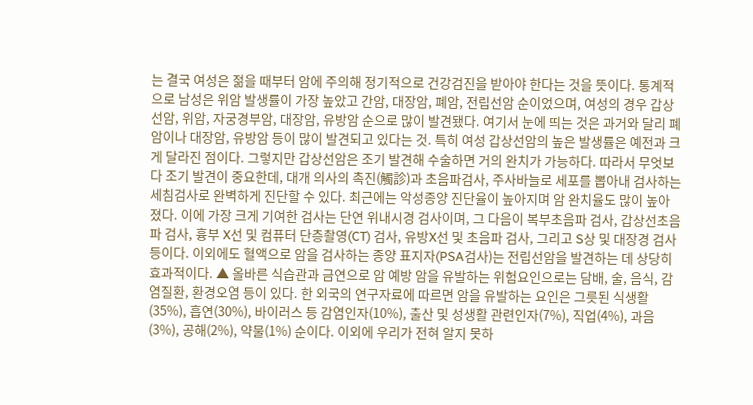는 결국 여성은 젊을 때부터 암에 주의해 정기적으로 건강검진을 받아야 한다는 것을 뜻이다. 통계적으로 남성은 위암 발생률이 가장 높았고 간암, 대장암, 폐암, 전립선암 순이었으며, 여성의 경우 갑상선암, 위암, 자궁경부암, 대장암, 유방암 순으로 많이 발견됐다. 여기서 눈에 띄는 것은 과거와 달리 폐암이나 대장암, 유방암 등이 많이 발견되고 있다는 것. 특히 여성 갑상선암의 높은 발생률은 예전과 크게 달라진 점이다. 그렇지만 갑상선암은 조기 발견해 수술하면 거의 완치가 가능하다. 따라서 무엇보다 조기 발견이 중요한데, 대개 의사의 촉진(觸診)과 초음파검사, 주사바늘로 세포를 뽑아내 검사하는 세침검사로 완벽하게 진단할 수 있다. 최근에는 악성종양 진단율이 높아지며 암 완치율도 많이 높아졌다. 이에 가장 크게 기여한 검사는 단연 위내시경 검사이며, 그 다음이 복부초음파 검사, 갑상선초음파 검사, 흉부 X선 및 컴퓨터 단층촬영(CT) 검사, 유방X선 및 초음파 검사, 그리고 S상 및 대장경 검사 등이다. 이외에도 혈액으로 암을 검사하는 종양 표지자(PSA검사)는 전립선암을 발견하는 데 상당히 효과적이다. ▲ 올바른 식습관과 금연으로 암 예방 암을 유발하는 위험요인으로는 담배, 술, 음식, 감염질환, 환경오염 등이 있다. 한 외국의 연구자료에 따르면 암을 유발하는 요인은 그릇된 식생활(35%), 흡연(30%), 바이러스 등 감염인자(10%), 출산 및 성생활 관련인자(7%), 직업(4%), 과음(3%), 공해(2%), 약물(1%) 순이다. 이외에 우리가 전혀 알지 못하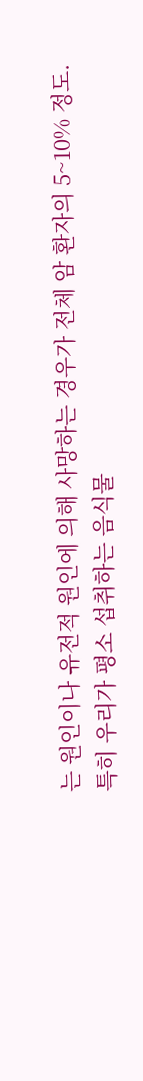는 원인이나 유전적 원인에 의해 사망하는 경우가 전체 암 환자의 5~10% 정도. 특히 우리가 평소 섭취하는 음식물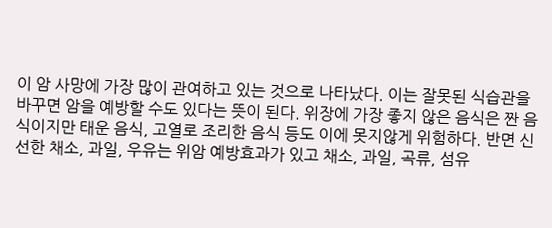이 암 사망에 가장 많이 관여하고 있는 것으로 나타났다. 이는 잘못된 식습관을 바꾸면 암을 예방할 수도 있다는 뜻이 된다. 위장에 가장 좋지 않은 음식은 짠 음식이지만 태운 음식, 고열로 조리한 음식 등도 이에 못지않게 위험하다. 반면 신선한 채소, 과일, 우유는 위암 예방효과가 있고 채소, 과일, 곡류, 섬유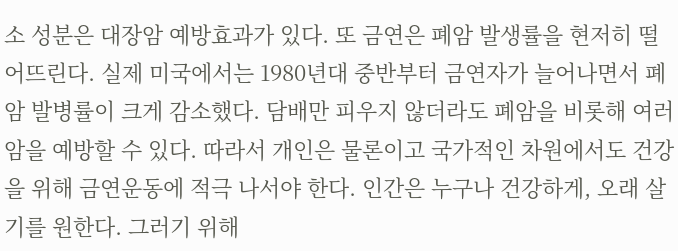소 성분은 대장암 예방효과가 있다. 또 금연은 폐암 발생률을 현저히 떨어뜨린다. 실제 미국에서는 1980년대 중반부터 금연자가 늘어나면서 폐암 발병률이 크게 감소했다. 담배만 피우지 않더라도 폐암을 비롯해 여러 암을 예방할 수 있다. 따라서 개인은 물론이고 국가적인 차원에서도 건강을 위해 금연운동에 적극 나서야 한다. 인간은 누구나 건강하게, 오래 살기를 원한다. 그러기 위해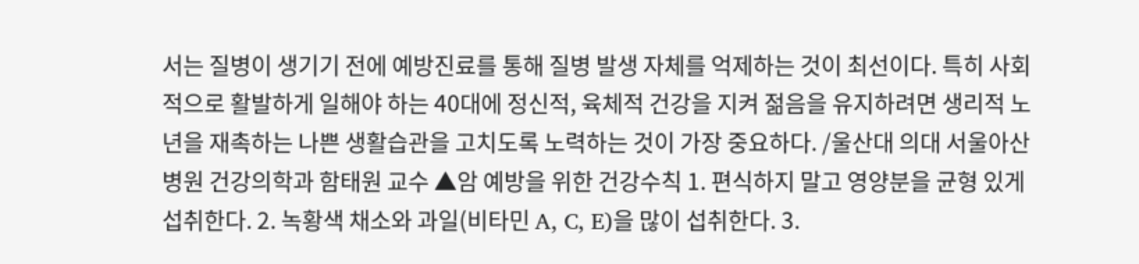서는 질병이 생기기 전에 예방진료를 통해 질병 발생 자체를 억제하는 것이 최선이다. 특히 사회적으로 활발하게 일해야 하는 40대에 정신적, 육체적 건강을 지켜 젊음을 유지하려면 생리적 노년을 재촉하는 나쁜 생활습관을 고치도록 노력하는 것이 가장 중요하다. /울산대 의대 서울아산병원 건강의학과 함태원 교수 ▲암 예방을 위한 건강수칙 1. 편식하지 말고 영양분을 균형 있게 섭취한다. 2. 녹황색 채소와 과일(비타민 A, C, E)을 많이 섭취한다. 3.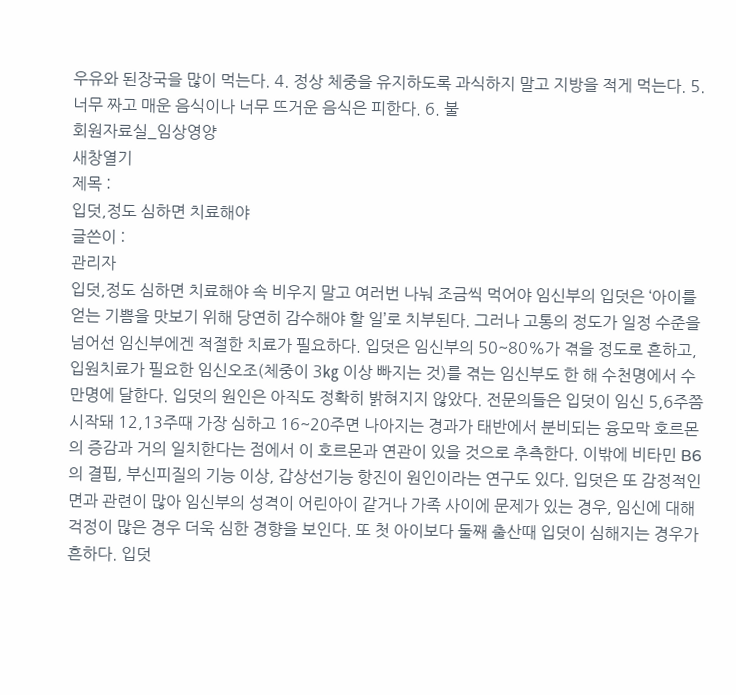우유와 된장국을 많이 먹는다. 4. 정상 체중을 유지하도록 과식하지 말고 지방을 적게 먹는다. 5. 너무 짜고 매운 음식이나 너무 뜨거운 음식은 피한다. 6. 불
회원자료실_임상영양
새창열기
제목 :
입덧,정도 심하면 치료해야
글쓴이 :
관리자
입덧,정도 심하면 치료해야 속 비우지 말고 여러번 나눠 조금씩 먹어야 임신부의 입덧은 ‘아이를 얻는 기쁨을 맛보기 위해 당연히 감수해야 할 일’로 치부된다. 그러나 고통의 정도가 일정 수준을 넘어선 임신부에겐 적절한 치료가 필요하다. 입덧은 임신부의 50~80%가 겪을 정도로 흔하고, 입원치료가 필요한 임신오조(체중이 3㎏ 이상 빠지는 것)를 겪는 임신부도 한 해 수천명에서 수만명에 달한다. 입덧의 원인은 아직도 정확히 밝혀지지 않았다. 전문의들은 입덧이 임신 5,6주쯤 시작돼 12,13주때 가장 심하고 16~20주면 나아지는 경과가 태반에서 분비되는 융모막 호르몬의 증감과 거의 일치한다는 점에서 이 호르몬과 연관이 있을 것으로 추측한다. 이밖에 비타민 B6의 결핍, 부신피질의 기능 이상, 갑상선기능 항진이 원인이라는 연구도 있다. 입덧은 또 감정적인 면과 관련이 많아 임신부의 성격이 어린아이 같거나 가족 사이에 문제가 있는 경우, 임신에 대해 걱정이 많은 경우 더욱 심한 경향을 보인다. 또 첫 아이보다 둘째 출산때 입덧이 심해지는 경우가 흔하다. 입덧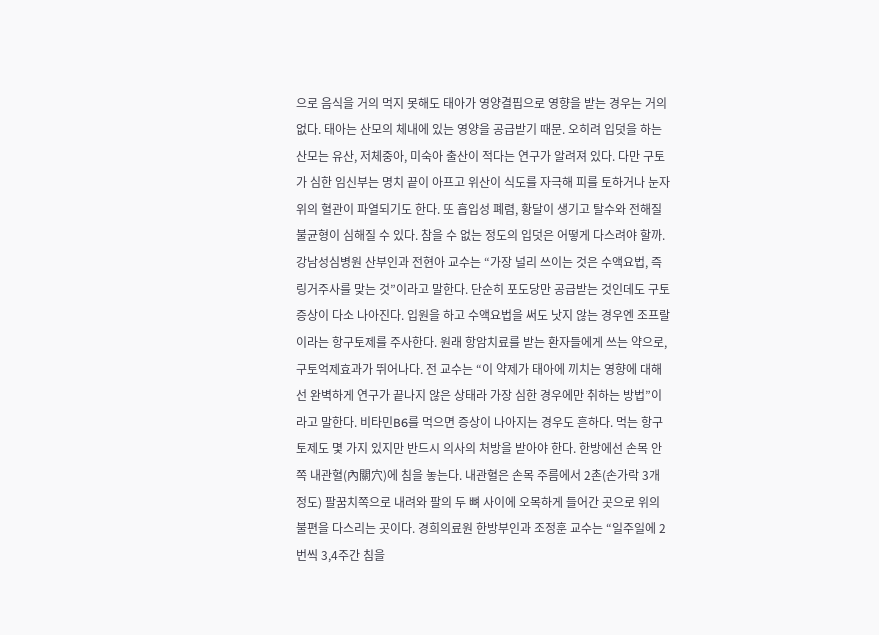으로 음식을 거의 먹지 못해도 태아가 영양결핍으로 영향을 받는 경우는 거의 없다. 태아는 산모의 체내에 있는 영양을 공급받기 때문. 오히려 입덧을 하는 산모는 유산, 저체중아, 미숙아 출산이 적다는 연구가 알려져 있다. 다만 구토가 심한 임신부는 명치 끝이 아프고 위산이 식도를 자극해 피를 토하거나 눈자위의 혈관이 파열되기도 한다. 또 흡입성 폐렴, 황달이 생기고 탈수와 전해질 불균형이 심해질 수 있다. 참을 수 없는 정도의 입덧은 어떻게 다스려야 할까. 강남성심병원 산부인과 전현아 교수는 “가장 널리 쓰이는 것은 수액요법, 즉 링거주사를 맞는 것”이라고 말한다. 단순히 포도당만 공급받는 것인데도 구토 증상이 다소 나아진다. 입원을 하고 수액요법을 써도 낫지 않는 경우엔 조프랄이라는 항구토제를 주사한다. 원래 항암치료를 받는 환자들에게 쓰는 약으로, 구토억제효과가 뛰어나다. 전 교수는 “이 약제가 태아에 끼치는 영향에 대해선 완벽하게 연구가 끝나지 않은 상태라 가장 심한 경우에만 취하는 방법”이라고 말한다. 비타민B6를 먹으면 증상이 나아지는 경우도 흔하다. 먹는 항구토제도 몇 가지 있지만 반드시 의사의 처방을 받아야 한다. 한방에선 손목 안쪽 내관혈(內關穴)에 침을 놓는다. 내관혈은 손목 주름에서 2촌(손가락 3개 정도) 팔꿈치쪽으로 내려와 팔의 두 뼈 사이에 오목하게 들어간 곳으로 위의 불편을 다스리는 곳이다. 경희의료원 한방부인과 조정훈 교수는 “일주일에 2번씩 3,4주간 침을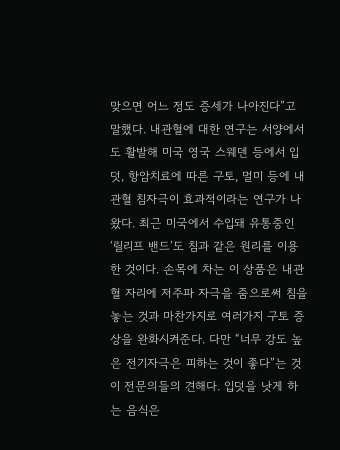맞으면 어느 정도 증세가 나아진다”고 말했다. 내관혈에 대한 연구는 서양에서도 활발해 미국 영국 스웨덴 등에서 입덧, 항암치료에 따른 구토, 멀미 등에 내관혈 침자극이 효과적이라는 연구가 나왔다. 최근 미국에서 수입돼 유통중인 ‘릴리프 밴드’도 침과 같은 원리를 이용한 것이다. 손목에 차는 이 상품은 내관혈 자리에 저주파 자극을 줌으로써 침을 놓는 것과 마찬가지로 여러가지 구토 증상을 완화시켜준다. 다만 “너무 강도 높은 전기자극은 피하는 것이 좋다”는 것이 전문의들의 견해다. 입덧을 낫게 하는 음식은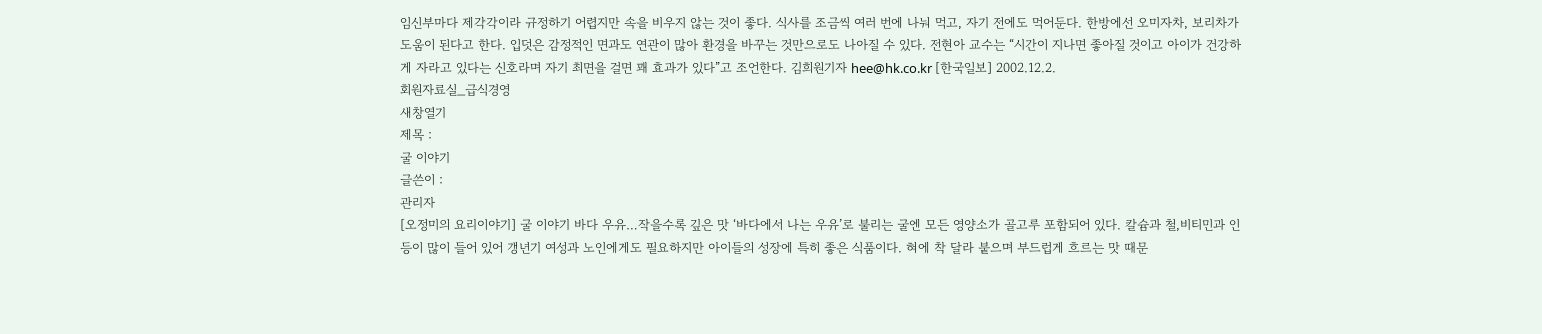임신부마다 제각각이라 규정하기 어렵지만 속을 비우지 않는 것이 좋다. 식사를 조금씩 여러 번에 나눠 먹고, 자기 전에도 먹어둔다. 한방에선 오미자차, 보리차가 도움이 된다고 한다. 입덧은 감정적인 면과도 연관이 많아 환경을 바꾸는 것만으로도 나아질 수 있다. 전현아 교수는 “시간이 지나면 좋아질 것이고 아이가 건강하게 자라고 있다는 신호라며 자기 최면을 걸면 꽤 효과가 있다”고 조언한다. 김희원기자 hee@hk.co.kr [한국일보] 2002.12.2.
회원자료실_급식경영
새창열기
제목 :
굴 이야기
글쓴이 :
관리자
[오정미의 요리이야기] 굴 이야기 바다 우유…작을수록 깊은 맛 ‘바다에서 나는 우유’로 불리는 굴엔 모든 영양소가 골고루 포함되어 있다. 칼슘과 철,비티민과 인 등이 많이 들어 있어 갱년기 여성과 노인에게도 필요하지만 아이들의 성장에 특히 좋은 식품이다. 혀에 착 달라 붙으며 부드럽게 흐르는 맛 때문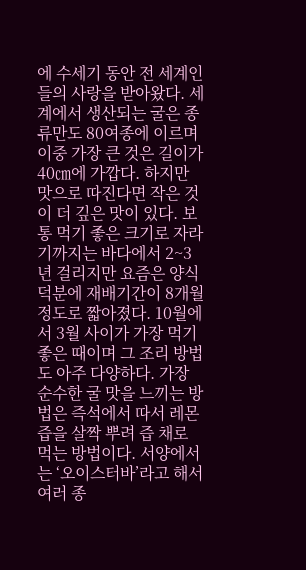에 수세기 동안 전 세계인들의 사랑을 받아왔다. 세계에서 생산되는 굴은 종류만도 80여종에 이르며 이중 가장 큰 것은 길이가 40㎝에 가깝다. 하지만 맛으로 따진다면 작은 것이 더 깊은 맛이 있다. 보통 먹기 좋은 크기로 자라기까지는 바다에서 2~3년 걸리지만 요즘은 양식 덕분에 재배기간이 8개월 정도로 짧아졌다. 10월에서 3월 사이가 가장 먹기 좋은 때이며 그 조리 방법도 아주 다양하다. 가장 순수한 굴 맛을 느끼는 방법은 즉석에서 따서 레몬즙을 살짝 뿌려 즙 채로 먹는 방법이다. 서양에서는 ‘오이스터바’라고 해서 여러 종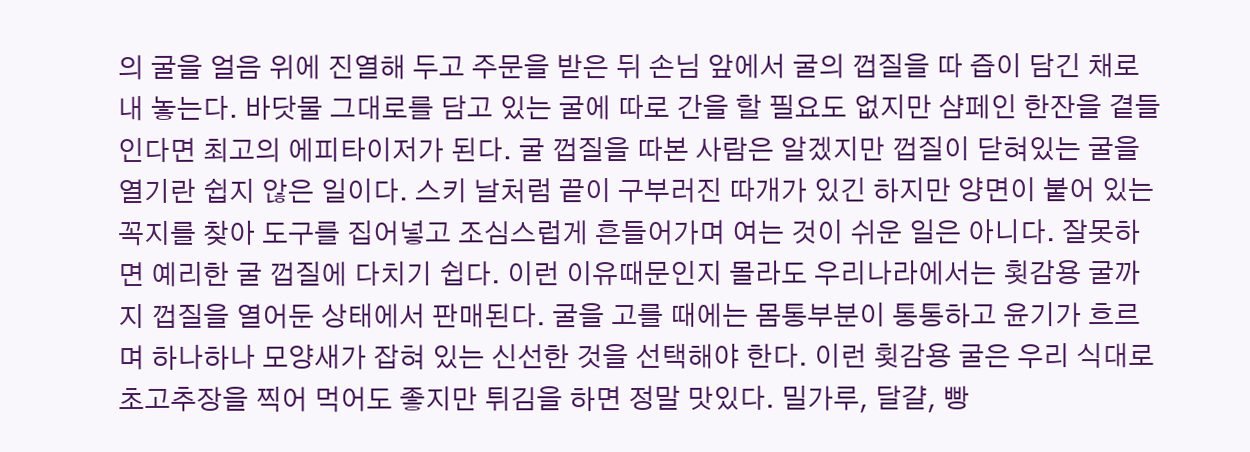의 굴을 얼음 위에 진열해 두고 주문을 받은 뒤 손님 앞에서 굴의 껍질을 따 즙이 담긴 채로 내 놓는다. 바닷물 그대로를 담고 있는 굴에 따로 간을 할 필요도 없지만 샴페인 한잔을 곁들인다면 최고의 에피타이저가 된다. 굴 껍질을 따본 사람은 알겠지만 껍질이 닫혀있는 굴을 열기란 쉽지 않은 일이다. 스키 날처럼 끝이 구부러진 따개가 있긴 하지만 양면이 붙어 있는 꼭지를 찾아 도구를 집어넣고 조심스럽게 흔들어가며 여는 것이 쉬운 일은 아니다. 잘못하면 예리한 굴 껍질에 다치기 쉽다. 이런 이유때문인지 몰라도 우리나라에서는 횟감용 굴까지 껍질을 열어둔 상태에서 판매된다. 굴을 고를 때에는 몸통부분이 통통하고 윤기가 흐르며 하나하나 모양새가 잡혀 있는 신선한 것을 선택해야 한다. 이런 횟감용 굴은 우리 식대로 초고추장을 찍어 먹어도 좋지만 튀김을 하면 정말 맛있다. 밀가루, 달걀, 빵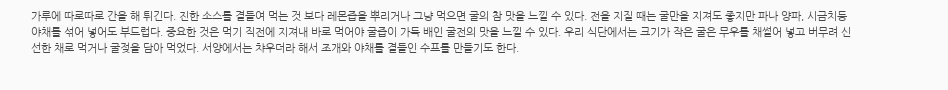가루에 따로따로 간을 해 튀긴다. 진한 소스를 곁들여 먹는 것 보다 레몬즙을 뿌리거나 그냥 먹으면 굴의 참 맛을 느낄 수 있다. 전을 지질 때는 굴만을 지져도 좋지만 파나 양파, 시금치등 야채를 섞어 넣어도 부드럽다. 중요한 것은 먹기 직전에 지져내 바로 먹어야 굴즙이 가득 배인 굴전의 맛을 느낄 수 있다. 우리 식단에서는 크기가 작은 굴은 무우를 채썰어 넣고 버무려 신선한 채로 먹거나 굴젖을 담아 먹었다. 서양에서는 챠우더라 해서 조개와 야채를 곁들인 수프를 만들기도 한다.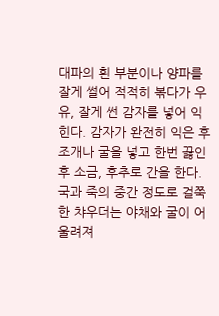대파의 흰 부분이나 양파를 잘게 썰어 적적히 볶다가 우유, 잘게 썬 감자를 넣어 익힌다. 감자가 완전히 익은 후 조개나 굴을 넣고 한번 끓인 후 소금, 후추로 간을 한다. 국과 죽의 중간 정도로 걸쭉한 챠우더는 야채와 굴이 어울려져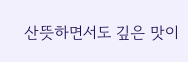산뜻하면서도 깊은 맛이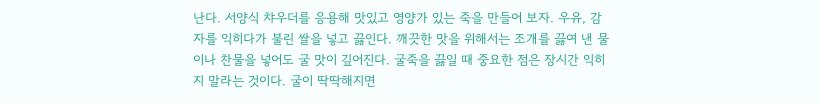난다. 서양식 챠우더를 응용해 맛있고 영양가 있는 죽을 만들어 보자. 우유, 감자를 익히다가 불린 쌀을 넣고 끓인다. 깨끗한 맛을 위해서는 조개를 끓여 낸 물이나 찬물을 넣어도 굴 맛이 깊어진다. 굴죽을 끓일 때 중요한 점은 장시간 익히지 말라는 것이다. 굴이 딱딱해지면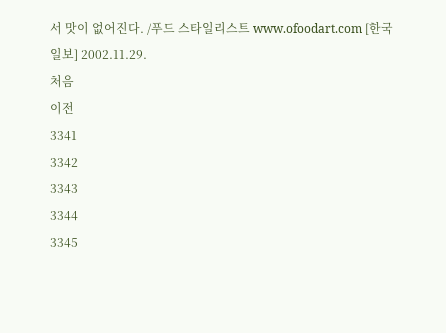서 맛이 없어진다. /푸드 스타일리스트 www.ofoodart.com [한국일보] 2002.11.29.
처음
이전
3341
3342
3343
3344
3345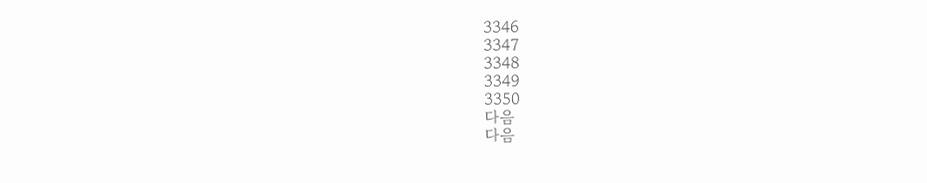3346
3347
3348
3349
3350
다음
다음